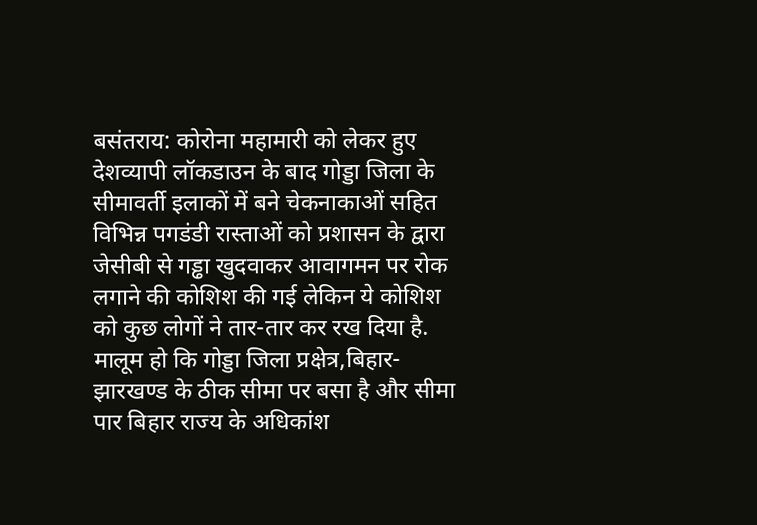बसंतराय: कोरोना महामारी को लेकर हुए देशव्यापी लॉकडाउन के बाद गोड्डा जिला के सीमावर्ती इलाकों में बने चेकनाकाओं सहित विभिन्न पगडंडी रास्ताओं को प्रशासन के द्वारा जेसीबी से गड्ढा खुदवाकर आवागमन पर रोक लगाने की कोशिश की गई लेकिन ये कोशिश को कुछ लोगों ने तार-तार कर रख दिया है. मालूम हो कि गोड्डा जिला प्रक्षेत्र,बिहार-झारखण्ड के ठीक सीमा पर बसा है और सीमा पार बिहार राज्य के अधिकांश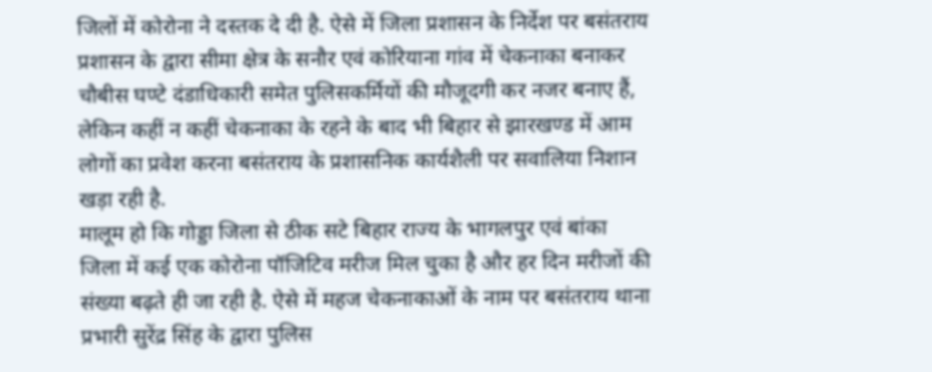जिलों में कोरोना ने दस्तक दे दी है. ऐसे में जिला प्रशासन के निर्देश पर बसंतराय प्रशासन के द्वारा सीमा क्षेत्र के सनौर एवं कोरियाना गांव में चेकनाका बनाकर चौबीस घण्टे दंडाधिकारी समेत पुलिसकर्मियों की मौजूदगी कर नजर बनाए हैं, लेकिन कहीं न कहीं चेकनाका के रहने के बाद भी बिहार से झारखण्ड में आम लोगों का प्रवेश करना बसंतराय के प्रशासनिक कार्यशैली पर सवालिया निशान खड़ा रही है.
मालूम हो कि गोड्डा जिला से ठीक सटे बिहार राज्य के भागलपुर एवं बांका जिला में कई एक कोरोना पॉजिटिव मरीज मिल चुका है और हर दिन मरीजों की संख्या बढ़ते ही जा रही है. ऐसे में महज चेकनाकाओं के नाम पर बसंतराय थाना प्रभारी सुरेंद्र सिंह के द्वारा पुलिस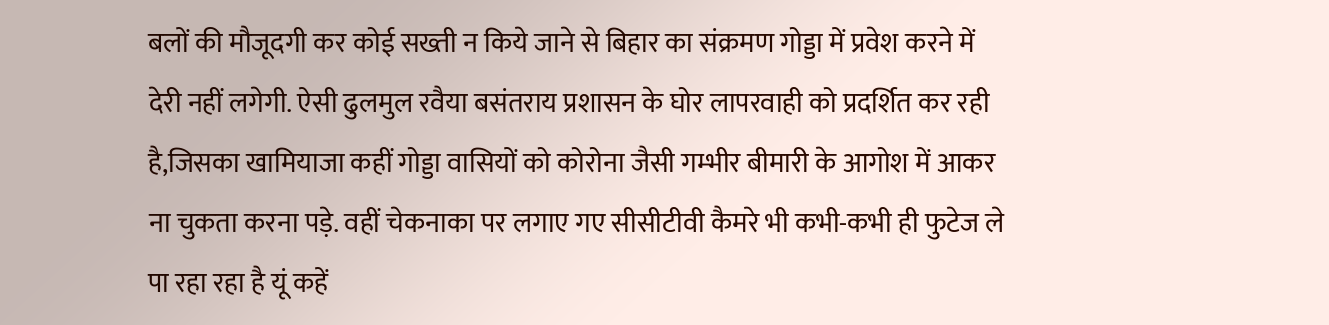बलों की मौजूदगी कर कोई सख्ती न किये जाने से बिहार का संक्रमण गोड्डा में प्रवेश करने में देरी नहीं लगेगी. ऐसी ढुलमुल रवैया बसंतराय प्रशासन के घोर लापरवाही को प्रदर्शित कर रही है,जिसका खामियाजा कहीं गोड्डा वासियों को कोरोना जैसी गम्भीर बीमारी के आगोश में आकर ना चुकता करना पड़े. वहीं चेकनाका पर लगाए गए सीसीटीवी कैमरे भी कभी-कभी ही फुटेज ले पा रहा रहा है यूं कहें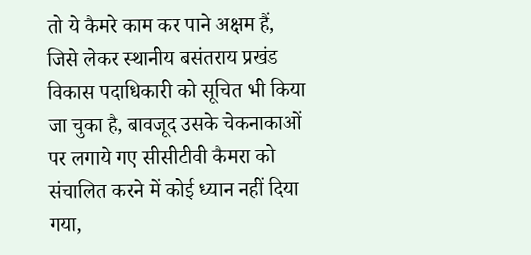तो ये कैमरे काम कर पाने अक्षम हैं, जिसे लेकर स्थानीय बसंतराय प्रखंड विकास पदाधिकारी को सूचित भी किया जा चुका है, बावजूद उसके चेकनाकाओं पर लगाये गए सीसीटीवी कैमरा को संचालित करने में कोई ध्यान नहीं दिया गया,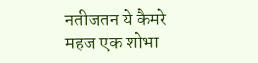नतीजतन ये कैमरे महज एक शोभा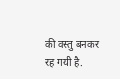की वस्तु बनकर रह गयी है.